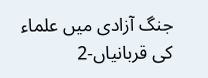جنگ آزادی میں علماء کی قربانیاں-2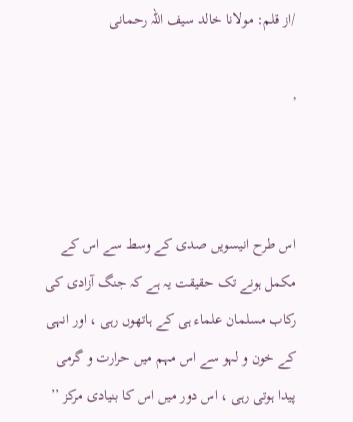/از قلم: مولانا خالد سیف اللہ رحمانی

,



اس طرح انیسویں صدی کے وسط سے اس کے مکمل ہونے تک حقیقت یہ ہے کہ جنگ آزادی کی رکاب مسلمان علماء ہی کے ہاتھوں رہی ، اور انہی کے خون و لہو سے اس مہم میں حرارت و گرمی پیدا ہوتی رہی ، اس دور میں اس کا بنیادی مرکز ’’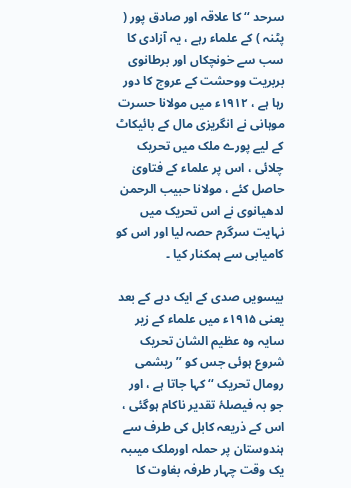سرحد ‘‘ کا علاقہ اور صادق پور ( پٹنہ ) کے علماء رہے ، یہ آزادی کا سب سے خونچکاں اور برطانوی بربریت ووحشت کے عروج کا دور رہا ہے ، ۱۹۱۲ء میں مولانا حسرت موہانی نے انگریزی مال کے بائیکاٹ کے لیے پورے ملک میں تحریک چلائی ، اس پر علماء کے فتاویٰ حاصل کئے ، مولانا حبیب الرحمن لدھیانوی نے اس تحریک میں نہایت سرگرم حصہ لیا اور اس کو کامیابی سے ہمکنار کیا ۔

بیسویں صدی کے ایک دہے کے بعد یعنی ۱۹۱۵ء میں علماء کے زیر سایہ وہ عظیم الشان تحریک شروع ہوئی جس کو ’’ ریشمی رومال تحریک ‘‘ کہا جاتا ہے ، اور جو بہ فیصلۂ تقدیر ناکام ہوگئی ، اس کے ذریعہ کابل کی طرف سے ہندوستان پر حملہ اورملک میںبہ یک وقت چہار طرفہ بغاوت کا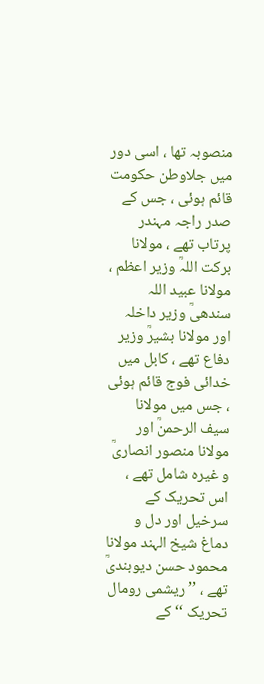منصوبہ تھا ، اسی دور میں جلاوطن حکومت قائم ہوئی ، جس کے صدر راجہ مہندر پرتاب تھے ، مولانا برکت اللہؒ وزیر اعظم ، مولانا عبید اللہ سندھیؒ وزیر داخلہ اور مولانا بشیرؒ وزیر دفاع تھے ، کابل میں خدائی فوج قائم ہوئی ، جس میں مولانا سیف الرحمنؒ اور مولانا منصور انصاریؒ و غیرہ شامل تھے ، اس تحریک کے سرخیل اور دل و دماغ شیخ الہند مولانا محمود حسن دیوبندیؒ تھے ، ’’ ریشمی رومال تحریک ‘‘ کے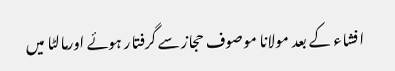افشاء کے بعد مولانا موصوف حجاز سے گرفتار ہوئے اورمالٹا میں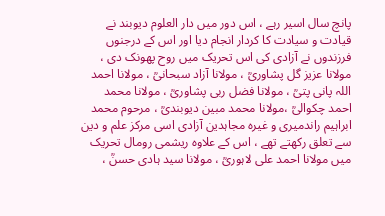پانچ سال اسیر رہے ، اس دور میں دار العلوم دیوبند نے قیادت و سیادت کا کردار انجام دیا اور اس کے درجنوں فرزندوں نے آزادی کی اس تحریک میں روح پھونک دی ، مولانا عزیز گل پشاوریؒ ، مولانا آزاد سبحانیؒ ، مولانا احمد اللہ پانی پتیؒ ، مولانا فضل ربی پشاوریؒ ، مولانا محمد احمد چکوالیؒ ،مولانا محمد مبین دیوبندیؒ ، مرحوم محمد ابراہیم راندمیری و غیرہ مجاہدین آزادی اسی مرکز علم و دین سے تعلق رکھتے تھے ، اس کے علاوہ ریشمی رومال تحریک میں مولانا احمد علی لاہوریؒ ، مولانا سید ہادی حسنؒ ،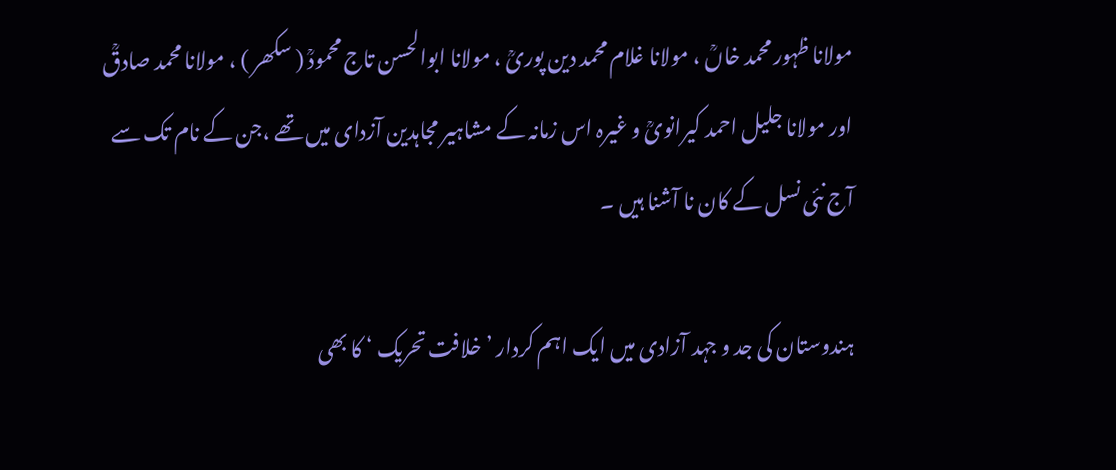مولانا ظہور محمد خاںؒ ، مولانا غلام محمد دین پوریؒ ، مولانا ابوالحسن تاج محمودؒ ( سکھر ) ، مولانا محمد صادقؒ اور مولانا جلیل احمد کیرانویؒ و غیرہ اس زمانہ کے مشاہیر مجاہدین آزدای میں تھے ،جن کے نام تک سے آج نئی نسل کے کان نا آشنا ہیں ۔

ہندوستان کی جد و جہد آزادی میں ایک اہم کردار ’ خلافت تحریک ‘ کا بھی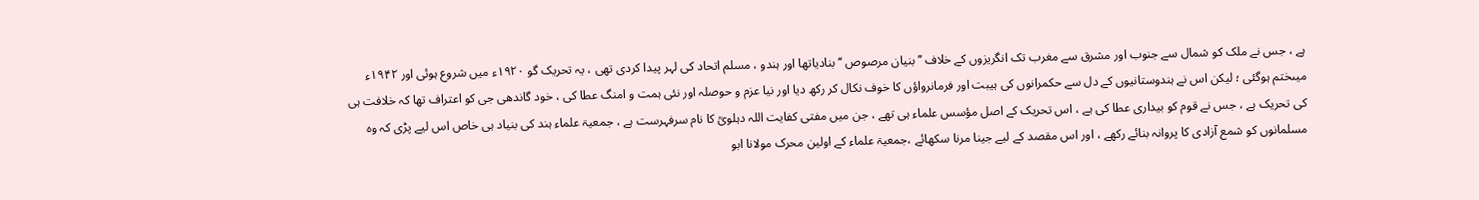ہے ، جس نے ملک کو شمال سے جنوب اور مشرق سے مغرب تک انگریزوں کے خلاف ’’ بنیان مرصوص ‘‘ بنادیاتھا اور ہندو ، مسلم اتحاد کی لہر پیدا کردی تھی ، یہ تحریک گو ۱۹۲۰ء میں شروع ہوئی اور ۱۹۴۲ء میںختم ہوگئی ؛ لیکن اس نے ہندوستانیوں کے دل سے حکمرانوں کی ہیبت اور فرمانرواؤں کا خوف نکال کر رکھ دیا اور نیا عزم و حوصلہ اور نئی ہمت و امنگ عطا کی ، خود گاندھی جی کو اعتراف تھا کہ خلافت ہی کی تحریک ہے ، جس نے قوم کو بیداری عطا کی ہے ، اس تحریک کے اصل مؤسس علماء ہی تھے ، جن میں مفتی کفایت اللہ دہلویؒ کا نام سرفہرست ہے ، جمعیۃ علماء ہند کی بنیاد ہی خاص اس لیے پڑی کہ وہ مسلمانوں کو شمع آزادی کا پروانہ بنائے رکھے ، اور اس مقصد کے لیے جینا مرنا سکھائے ،جمعیۃ علماء کے اولین محرک مولانا ابو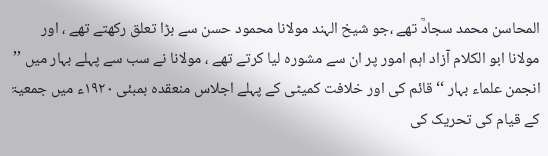المحاسن محمد سجادؒ تھے ،جو شیخ الہند مولانا محمود حسن سے بڑا تعلق رکھتے تھے ، اور مولانا ابو الکلام آزاد اہم امور پر ان سے مشورہ لیا کرتے تھے ، مولانا نے سب سے پہلے بہار میں ’’ انجمن علماء بہار ‘‘ قائم کی اور خلافت کمیٹی کے پہلے اجلاس منعقدہ بمبئی ۱۹۲۰ء میں جمعیۃ کے قیام کی تحریک کی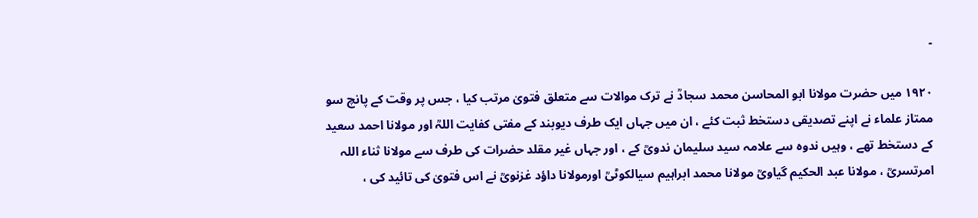۔

۱۹۲۰ میں حضرت مولانا ابو المحاسن محمد سجادؒ نے ترک موالات سے متعلق فتویٰ مرتب کیا ، جس پر وقت کے پانچ سو ممتاز علماء نے اپنے تصدیقی دستخط ثبت کئے ، ان میں جہاں ایک طرف دیوبند کے مفتی کفایت اللہؒ اور مولانا احمد سعید کے دستخط تھے ، وہیں ندوہ سے علامہ سید سلیمان ندویؒ کے ، اور جہاں غیر مقلد حضرات کی طرف سے مولانا ثناء اللہ امرتسریؒ ، مولانا عبد الحکیم گیاویؒ مولانا محمد ابراہیم سیالکوٹیؒ اورمولانا داؤد غزنویؒ نے اس فتویٰ کی تائید کی ،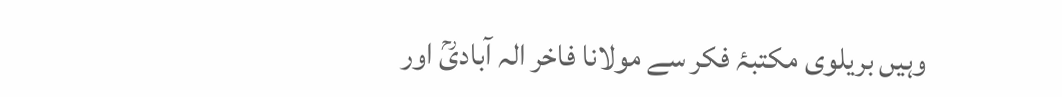وہیں بریلوی مکتبۂ فکر سے مولانا فاخر الہ آبادیؒ اور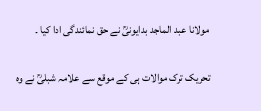مولانا عبد الماجد بدایونیؒ نے حق نمائندگی ادا کیا ۔

تحریک ترک موالات ہی کے موقع سے علامہ شبلیؒ نے وہ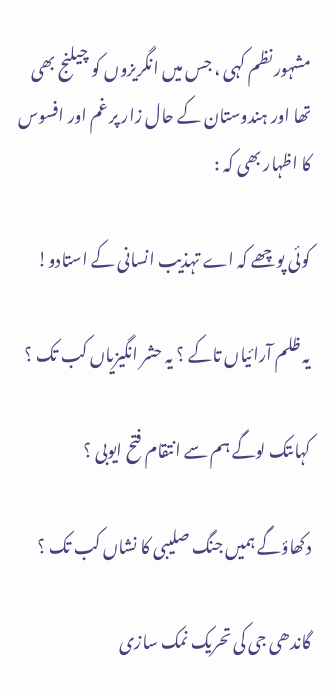مشہور نظم کہی ، جس میں انگریزوں کو چیلنج بھی تھا اور ہندوستان کے حال زار پر غم اور افسوس کا اظہار بھی کہ :

کوئی پوچھے کہ اے تہذیب انسانی کے استادو!

یہ ظلم آرائیاں تاکے ؟ یہ حشر انگیزیاں کب تک ؟

کہاںتک لوگے ہم سے انتقام فتح ایوبی ؟

دکھاؤگے ہمیں جنگ صلیبی کا نشاں کب تک ؟

گاندھی جی کی تحریک نمک سازی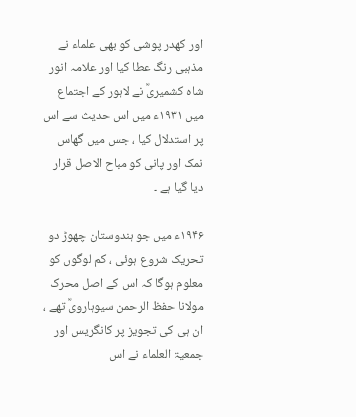اور کھدر پوشی کو بھی علماء نے مذہبی رنگ عطا کیا اور علامہ انور شاہ کشمیریؒ نے لاہور کے اجتماع میں ۱۹۳۱ء میں اس حدیث سے اس پر استدلال کیا ، جس میں گھاس نمک اور پانی کو مباح الاصل قرار دیا گیا ہے ۔

۱۹۴۶ء میں جو ہندوستان چھوڑ دو تحریک شروع ہوئی ، کم لوگوں کو معلوم ہوگا کہ اس کے اصل محرک مولانا حفظ الرحمن سیوہارویؒ تھے ، ان ہی کی تجویز پر کانگریس اور جمعیۃ العلماء نے اس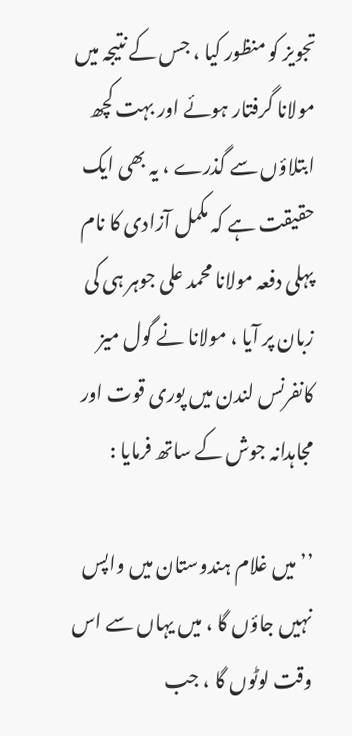تجویز کو منظور کیا ، جس کے نتیجہ میں مولانا گرفتار ہوئے اور بہت کچھ ابتلاؤں سے گذرے ، یہ بھی ایک حقیقت ہے کہ مکمل آزادی کا نام پہلی دفعہ مولانا محمد علی جوہر ہی کی زبان پر آیا ، مولانا نے گول میز کانفرنس لندن میں پوری قوت اور مجاہدانہ جوش کے ساتھ فرمایا :

’’ میں غلام ہندوستان میں واپس نہیں جاؤں گا ، میں یہاں سے اس وقت لوٹوں گا ، جب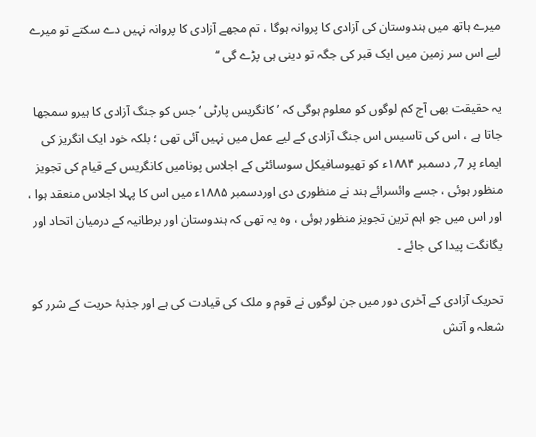میرے ہاتھ میں ہندوستان کی آزادی کا پروانہ ہوگا ، تم مجھے آزادی کا پروانہ نہیں دے سکتے تو میرے لیے اس سر زمین میں ایک قبر کی جگہ تو دینی ہی پڑے گی ‘‘

یہ حقیقت بھی آج کم لوگوں کو معلوم ہوگی کہ ’ کانگریس پارٹی ‘ جس کو جنگ آزادی کا ہیرو سمجھا جاتا ہے ، اس کی تاسیس اس جنگ آزادی کے لیے عمل میں نہیں آئی تھی ؛ بلکہ خود ایک انگریز کی ایماء پر 7؍ دسمبر ۱۸۸۴ء کو تھیوسافیکل سوسائٹی کے اجلاس پونامیں کانگریس کے قیام کی تجویز منظور ہوئی ، جسے وائسرائے ہند نے منظوری دی اوردسمبر ۱۸۸۵ء میں اس کا پہلا اجلاس منعقد ہوا ، اور اس میں جو اہم ترین تجویز منظور ہوئی ، وہ یہ تھی کہ ہندوستان اور برطانیہ کے درمیان اتحاد اور یگانگت پیدا کی جائے ۔

تحریک آزادی کے آخری دور میں جن لوگوں نے قوم و ملک کی قیادت کی ہے اور جذبۂ حریت کے شرر کو شعلہ و آتش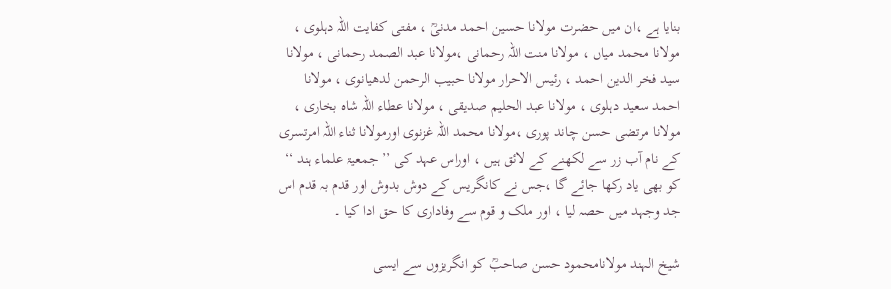بنایا ہے ،ان میں حضرت مولانا حسین احمد مدنیؒ ، مفتی کفایت اللہ دہلوی ، مولانا محمد میاں ، مولانا منت اللہ رحمانی ،مولانا عبد الصمد رحمانی ، مولانا سید فخر الدین احمد ، رئیس الاحرار مولانا حبیب الرحمن لدھیانوی ، مولانا احمد سعید دہلوی ، مولانا عبد الحلیم صدیقی ، مولانا عطاء اللہ شاہ بخاری ، مولانا مرتضی حسن چاند پوری ،مولانا محمد اللہ غزنوی اورمولانا ثناء اللہ امرتسری کے نام آب زر سے لکھنے کے لائق ہیں ، اوراس عہد کی ’’ جمعیۃ علماء ہند ‘‘ کو بھی یاد رکھا جائے گا ،جس نے کانگریس کے دوش بدوش اور قدم بہ قدم اس جد وجہد میں حصہ لیا ، اور ملک و قوم سے وفاداری کا حق ادا کیا ۔

شیخ الہند مولانامحمود حسن صاحبؒ کو انگریزوں سے ایسی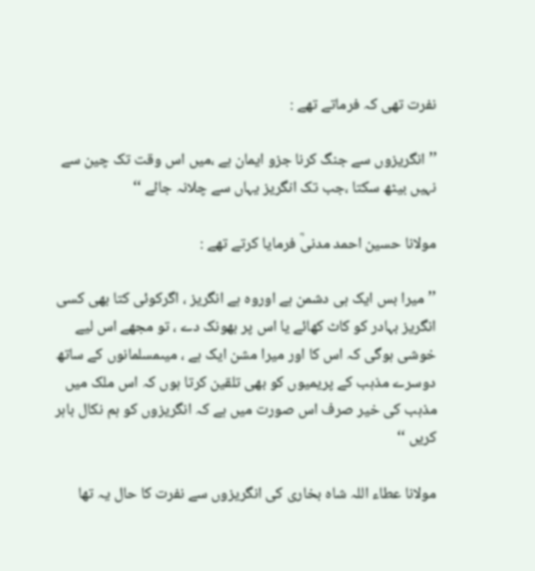نفرت تھی کہ فرماتے تھے :

’’ انگریزوں سے جنگ کرنا جزو ایمان ہے ،میں اس وقت تک چین سے نہیں بیٹھ سکتا ،جب تک انگریز یہاں سے چلانہ جائے ‘‘

مولانا حسین احمد مدنیؒ فرمایا کرتے تھے :

’’ میرا بس ایک ہی دشمن ہے اوروہ ہے انگریز ، اگرکوئی کتا بھی کسی انگریز بہادر کو کاٹ کھائے یا اس پر بھونک دے ، تو مجھے اس لیے خوشی ہوگی کہ اس کا اور میرا مشن ایک ہے ، میںمسلمانوں کے ساتھ دوسرے مذہب کے پریمیوں کو بھی تلقین کرتا ہوں کہ اس ملک میں مذہب کی خیر صرف اس صورت میں ہے کہ انگریزوں کو ہم نکال باہر کریں ‘‘

مولانا عطاء اللہ شاہ بخاری کی انگریزوں سے نفرت کا حال یہ تھا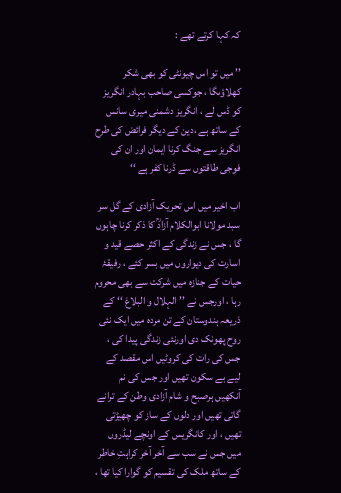کہ کہا کرتے تھے :

’’ میں تو اس چیونٹی کو بھی شکر کھلاؤںگا ، جوکسی صاحب بہادر انگریز کو ڈس لے ، انگریز دشمنی میری سانس کے ساتھ ہے ،دین کے دیگر فرائض کی طرح انگریز سے جنگ کرنا ایمان اور ان کی فوجی طاقتوں سے ڈرنا کفر ہے ‘‘

اب اخیر میں اس تحریک آزادی کے گل سر سبد مولانا ابوالکلام آزادؒ کا ذکر کرنا چاہوں گا ، جس نے زندگی کے اکثر حصے قید و اسارت کی دیواروں میں بسر کئے ، رفیقۂ حیات کے جنازہ میں شرکت سے بھی محروم رہا ، اورجس نے ’’ الہلال و البلاغ ‘‘ کے ذریعہ ہندوستان کے تن مردہ میں ایک نئی روح پھونک دی اورنئی زندگی پیدا کی ، جس کی رات کی کروٹیں اس مقصد کے لیے بے سکون تھیں اور جس کی نم آنکھیں ہرصبح و شام آزادی وطن کے ترانے گاتی تھیں اور دلوں کے ساز کو چھیڑتی تھیں ، اور کانگریس کے اونچے لیڈروں میں جس نے سب سے آخر آخر کراہتِ خاطر کے ساتھ ملک کی تقسیم کو گوارا کیا تھا ،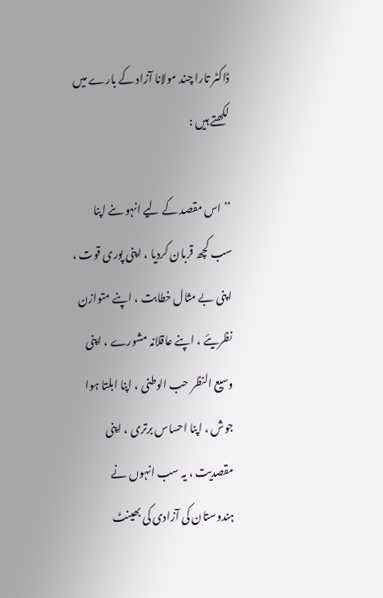ڈاکٹر تارا چند مولانا آزاد کے بارے میں لکھتے ہیں :

’’ اس مقصد کے لیے انہو ںنے اپنا سب کچھ قربان کردیا ، اپنی پوری قوت ، اپنی بے مثال خطابت ، اپنے متوازن نظریئے ، اپنے عاقلانہ مشورے ، اپنی وسیع النظر حب الوطنی ، اپنا ابلتا ہوا جوش ، اپنا احساس برتری ، اپنی مقصدیت ، یہ سب انہوں نے ہندوستان کی آزادی کی بھینٹ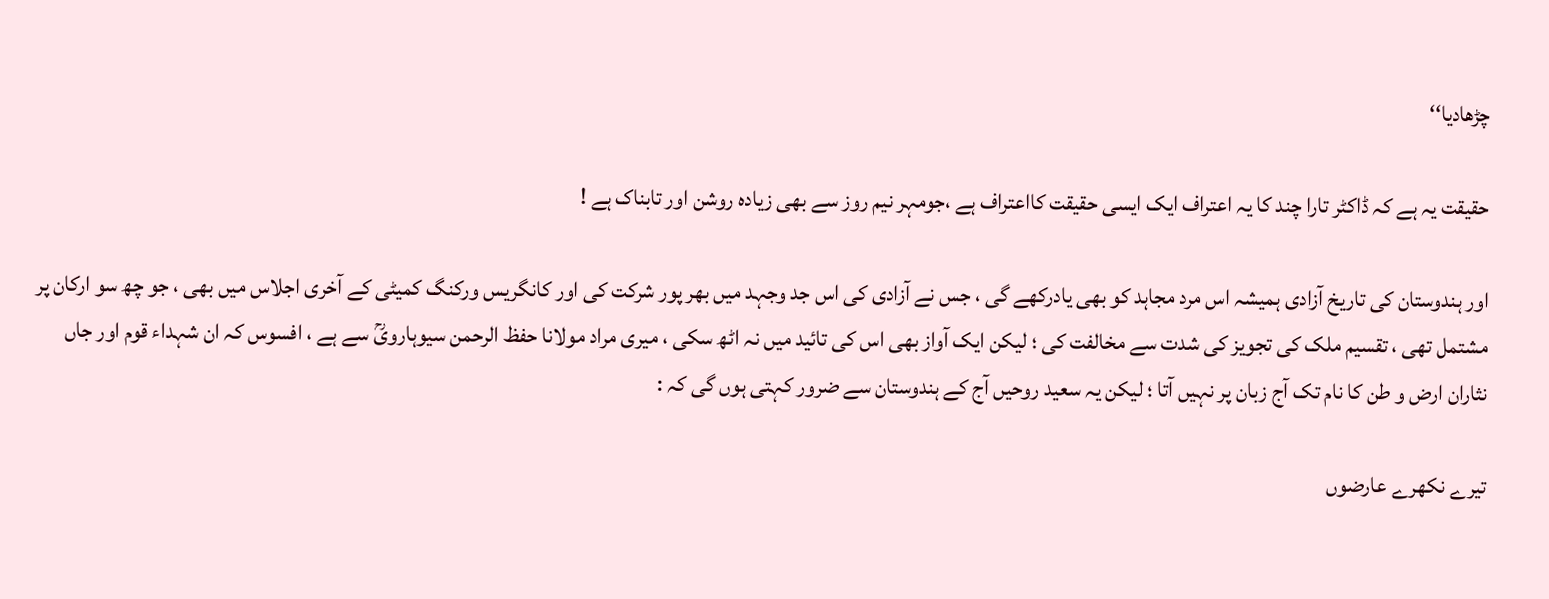چڑھادیا‘‘

حقیقت یہ ہے کہ ڈاکٹر تارا چند کا یہ اعتراف ایک ایسی حقیقت کااعتراف ہے ،جومہر نیم روز سے بھی زیادہ روشن اور تابناک ہے !

اور ہندوستان کی تاریخ آزادی ہمیشہ اس مرد مجاہد کو بھی یادرکھے گی ، جس نے آزادی کی اس جد وجہد میں بھر پور شرکت کی اور کانگریس ورکنگ کمیٹی کے آخری اجلاس میں بھی ، جو چھ سو ارکان پر مشتمل تھی ، تقسیم ملک کی تجویز کی شدت سے مخالفت کی ؛ لیکن ایک آواز بھی اس کی تائید میں نہ اٹھ سکی ، میری مراد مولانا حفظ الرحمن سیوہارویؒ سے ہے ، افسوس کہ ان شہداء قوم اور جاں نثاران ارض و طن کا نام تک آج زبان پر نہیں آتا ؛ لیکن یہ سعید روحیں آج کے ہندوستان سے ضرور کہتی ہوں گی کہ :

تیرے نکھرے عارضوں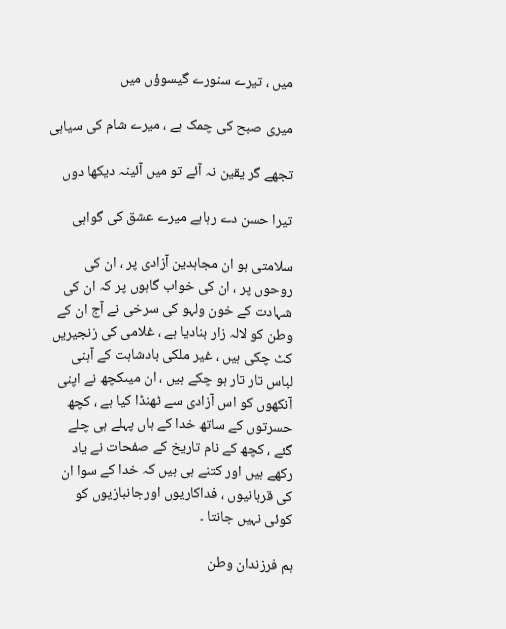میں ، تیرے سنورے گیسوؤں میں

میری صبح کی چمک ہے ، میرے شام کی سیاہی

تجھے گر یقین نہ آئے تو میں آئینہ دیکھا دوں

تیرا حسن دے رہاہے میرے عشق کی گواہی

سلامتی ہو ان مجاہدین آزادی پر ، ان کی روحوں پر ، ان کی خواب گاہوں پر کہ ان کی شہادت کے خون ولہو کی سرخی نے آج ان کے وطن کو لالہ زار بنادیا ہے ، غلامی کی زنجیریں کٹ چکی ہیں ، غیر ملکی بادشاہت کے آہنی لباس تار تار ہو چکے ہیں ، ان میںکچھ نے اپنی آنکھوں کو اس آزادی سے ٹھنڈا کیا ہے ، کچھ حسرتوں کے ساتھ خدا کے ہاں پہلے ہی چلے گئے ، کچھ کے نام تاریخ کے صفحات نے یاد رکھے ہیں اور کتنے ہی ہیں کہ خدا کے سوا ان کی قربانیوں ، فداکاریوں اورجانبازیوں کو کوئی نہیں جانتا ۔

ہم فرزندان وطن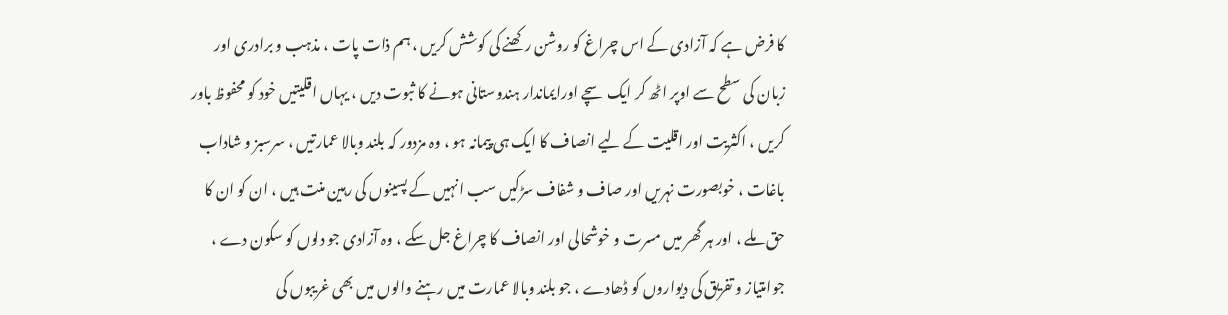کا فرض ہے کہ آزادی کے اس چراغ کو روشن رکھنے کی کوشش کریں ، ہم ذات پات ، مذہب و برادری اور زبان کی سطح سے اوپر اٹھ کر ایک سچے اورایماندار ہندوستانی ہونے کا ثبوت دیں ، یہاں اقلیتیں خود کو محفوظ باور کریں ، اکثریت اور اقلیت کے لیے انصاف کا ایک ہی پیمانہ ہو ، وہ مزدور کہ بلند وبالا عمارتیں ، سرسبز و شاداب باغات ، خوبصورت نہریں اور صاف و شفاف سڑکیں سب انہیں کے پسینوں کی رہین منت ہیں ، ان کو ان کا حق ملے ، اور ہر گھر میں مسرت و خوشحالی اور انصاف کا چراغ جل سکے ، وہ آزادی جو دلوں کو سکون دے ، جوامتیاز و تفریق کی دیواروں کو ڈھادے ، جو بلند وبالا عمارت میں رہنے والوں میں بھی غریبوں کی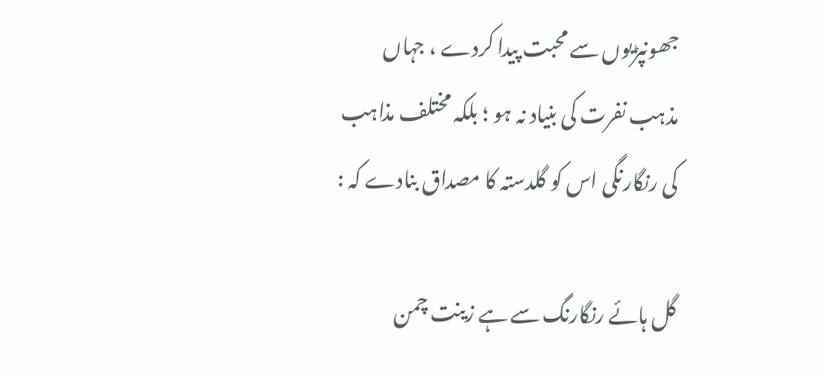جھونپڑیوں سے محبت پیدا کردے ، جہاں مذہب نفرت کی بنیاد نہ ہو ؛ بلکہ مختلف مذاہب کی رنگارنگی اس کو گلدستہ کا مصداق بنادے کہ :

گل ہائے رنگارنگ سے ہے زینت چمن